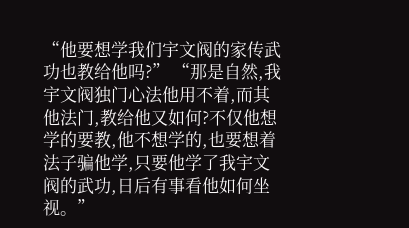“他要想学我们宇文阀的家传武功也教给他吗?” “那是自然,我宇文阀独门心法他用不着,而其他法门,教给他又如何?不仅他想学的要教,他不想学的,也要想着法子骗他学,只要他学了我宇文阀的武功,日后有事看他如何坐视。”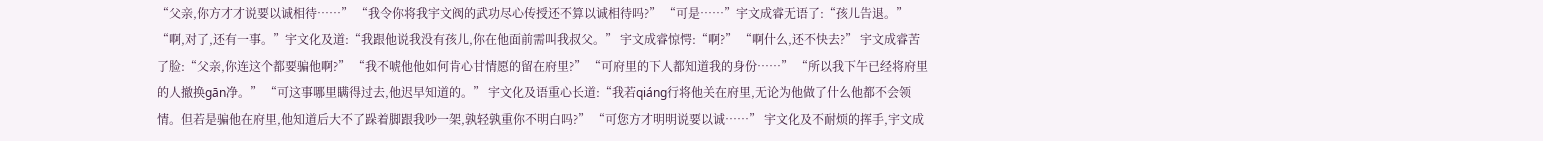“父亲,你方才才说要以诚相待……” “我令你将我宇文阀的武功尽心传授还不算以诚相待吗?” “可是……”宇文成睿无语了:“孩儿告退。” “啊,对了,还有一事。”宇文化及道:“我跟他说我没有孩儿,你在他面前需叫我叔父。” 宇文成睿惊愕:“啊?” “啊什么,还不快去?” 宇文成睿苦了脸:“父亲,你连这个都要骗他啊?” “我不唬他他如何肯心甘情愿的留在府里?” “可府里的下人都知道我的身份……” “所以我下午已经将府里的人撤换gān净。” “可这事哪里瞒得过去,他迟早知道的。” 宇文化及语重心长道:“我若qiáng行将他关在府里,无论为他做了什么他都不会领情。但若是骗他在府里,他知道后大不了跺着脚跟我吵一架,孰轻孰重你不明白吗?” “可您方才明明说要以诚……” 宇文化及不耐烦的挥手,宇文成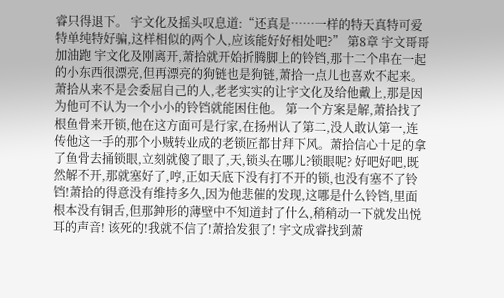睿只得退下。 宇文化及摇头叹息道:“还真是……一样的特天真特可爱特单纯特好骗,这样相似的两个人,应该能好好相处吧?” 第8章 宇文哥哥加油跑 宇文化及刚离开,萧拾就开始折腾脚上的铃铛,那十二个串在一起的小东西很漂亮,但再漂亮的狗链也是狗链,萧拾一点儿也喜欢不起来。 萧拾从来不是会委屈自己的人,老老实实的让宇文化及给他戴上,那是因为他可不认为一个小小的铃铛就能困住他。 第一个方案是解,萧拾找了根鱼骨来开锁,他在这方面可是行家,在扬州认了第二,没人敢认第一,连传他这一手的那个小贼转业成的老锁匠都甘拜下风。萧拾信心十足的拿了鱼骨去捅锁眼,立刻就傻了眼了,天,锁头在哪儿?锁眼呢? 好吧好吧,既然解不开,那就塞好了,哼,正如天底下没有打不开的锁,也没有塞不了铃铛!萧拾的得意没有维持多久,因为他悲催的发现,这哪是什么铃铛,里面根本没有铜舌,但那鈡形的薄壁中不知道封了什么,稍稍动一下就发出悦耳的声音! 该死的!我就不信了!萧拾发狠了! 宇文成睿找到萧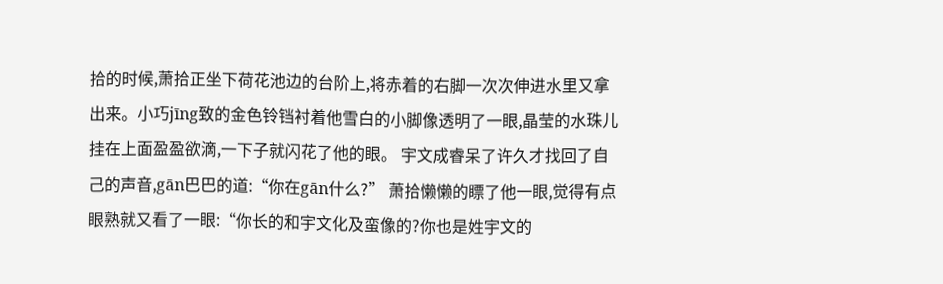拾的时候,萧拾正坐下荷花池边的台阶上,将赤着的右脚一次次伸进水里又拿出来。小巧jīng致的金色铃铛衬着他雪白的小脚像透明了一眼,晶莹的水珠儿挂在上面盈盈欲滴,一下子就闪花了他的眼。 宇文成睿呆了许久才找回了自己的声音,gān巴巴的道:“你在gān什么?” 萧拾懒懒的瞟了他一眼,觉得有点眼熟就又看了一眼:“你长的和宇文化及蛮像的?你也是姓宇文的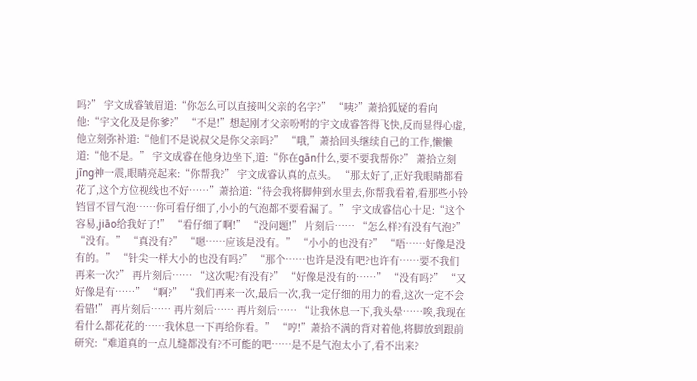吗?” 宇文成睿皱眉道:“你怎么可以直接叫父亲的名字?” “咦?”萧拾狐疑的看向他:“宇文化及是你爹?” “不是!”想起刚才父亲吩咐的宇文成睿答得飞快,反而显得心虚,他立刻弥补道:“他们不是说叔父是你父亲吗?” “哦,”萧拾回头继续自己的工作,懒懒道:“他不是。” 宇文成睿在他身边坐下,道:“你在gān什么,要不要我帮你?” 萧拾立刻jīng神一震,眼睛亮起来:“你帮我?” 宇文成睿认真的点头。 “那太好了,正好我眼睛都看花了,这个方位视线也不好……”萧拾道:“待会我将脚伸到水里去,你帮我看着,看那些小铃铛冒不冒气泡……你可看仔细了,小小的气泡都不要看漏了。” 宇文成睿信心十足:“这个容易,jiāo给我好了!” “看仔细了啊!” “没问题!” 片刻后…… “怎么样?有没有气泡?” “没有。” “真没有?” “嗯……应该是没有。” “小小的也没有?” “唔……好像是没有的。” “针尖一样大小的也没有吗?” “那个……也许是没有吧?也许有……要不我们再来一次?” 再片刻后…… “这次呢?有没有?” “好像是没有的……” “没有吗?” “又好像是有……” “啊?” “我们再来一次,最后一次,我一定仔细的用力的看,这次一定不会看错!” 再片刻后…… 再片刻后…… 再片刻后…… “让我休息一下,我头晕……唉,我现在看什么都花花的……我休息一下再给你看。” “哼!”萧拾不满的背对着他,将脚放到跟前研究:“难道真的一点儿缝都没有?不可能的吧……是不是气泡太小了,看不出来?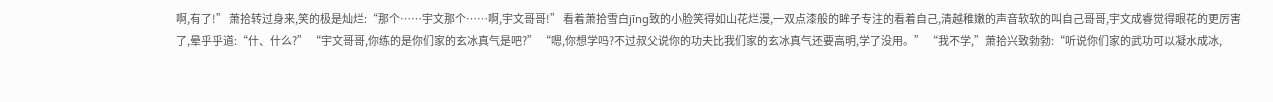啊,有了!” 萧拾转过身来,笑的极是灿烂:“那个……宇文那个……啊,宇文哥哥!” 看着萧拾雪白jīng致的小脸笑得如山花烂漫,一双点漆般的眸子专注的看着自己,清越稚嫩的声音软软的叫自己哥哥,宇文成睿觉得眼花的更厉害了,晕乎乎道:“什、什么?” “宇文哥哥,你练的是你们家的玄冰真气是吧?” “嗯,你想学吗?不过叔父说你的功夫比我们家的玄冰真气还要高明,学了没用。” “我不学,”萧拾兴致勃勃:“听说你们家的武功可以凝水成冰,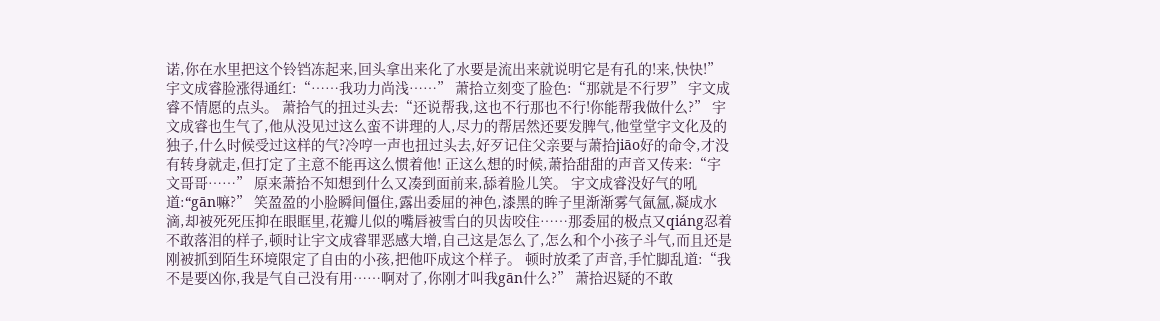诺,你在水里把这个铃铛冻起来,回头拿出来化了水要是流出来就说明它是有孔的!来,快快!” 宇文成睿脸涨得通红:“……我功力尚浅……” 萧拾立刻变了脸色:“那就是不行罗” 宇文成睿不情愿的点头。 萧拾气的扭过头去:“还说帮我,这也不行那也不行!你能帮我做什么?” 宇文成睿也生气了,他从没见过这么蛮不讲理的人,尽力的帮居然还要发脾气,他堂堂宇文化及的独子,什么时候受过这样的气?冷哼一声也扭过头去,好歹记住父亲要与萧拾jiāo好的命令,才没有转身就走,但打定了主意不能再这么惯着他! 正这么想的时候,萧拾甜甜的声音又传来:“宇文哥哥……” 原来萧拾不知想到什么又凑到面前来,舔着脸儿笑。 宇文成睿没好气的吼道:“gān嘛?” 笑盈盈的小脸瞬间僵住,露出委屈的神色,漆黑的眸子里渐渐雾气氤氲,凝成水滴,却被死死压抑在眼眶里,花瓣儿似的嘴唇被雪白的贝齿咬住……那委屈的极点又qiáng忍着不敢落泪的样子,顿时让宇文成睿罪恶感大增,自己这是怎么了,怎么和个小孩子斗气,而且还是刚被抓到陌生环境限定了自由的小孩,把他吓成这个样子。 顿时放柔了声音,手忙脚乱道:“我不是要凶你,我是气自己没有用……啊对了,你刚才叫我gān什么?” 萧拾迟疑的不敢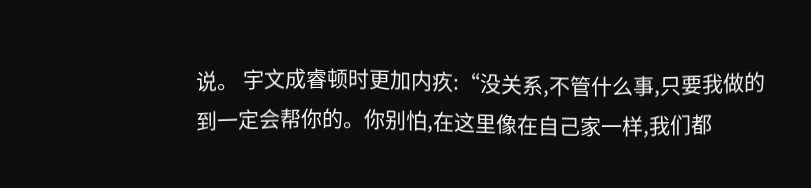说。 宇文成睿顿时更加内疚:“没关系,不管什么事,只要我做的到一定会帮你的。你别怕,在这里像在自己家一样,我们都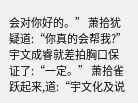会对你好的。” 萧拾犹疑道:“你真的会帮我?” 宇文成睿就差拍胸口保证了:“一定。” 萧拾雀跃起来,道:“宇文化及说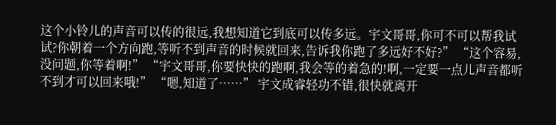这个小铃儿的声音可以传的很远,我想知道它到底可以传多远。宇文哥哥,你可不可以帮我试试?你朝着一个方向跑,等听不到声音的时候就回来,告诉我你跑了多远好不好?” “这个容易,没问题,你等着啊!” “宇文哥哥,你要快快的跑啊,我会等的着急的!啊,一定要一点儿声音都听不到才可以回来哦!” “嗯,知道了……” 宇文成睿轻功不错,很快就离开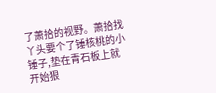了萧拾的视野。萧拾找丫头要个了锤核桃的小锤子,垫在青石板上就开始狠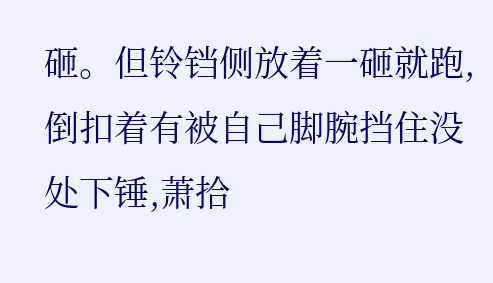砸。但铃铛侧放着一砸就跑,倒扣着有被自己脚腕挡住没处下锤,萧拾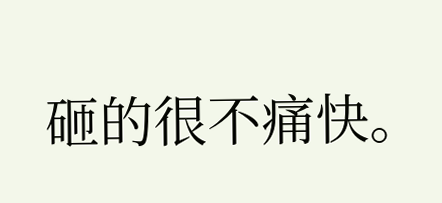砸的很不痛快。